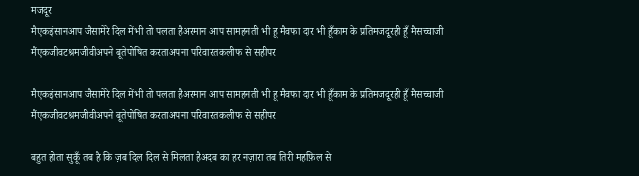मजदूर
मैएकइंसानआप जैसामेरे दिल मेंभी तो पलता हैअरमान आप सामहनती भी हू मैवफा दार भी हूँकाम के प्रतिमजदूरही हूँ मैसच्चाजी मैंएकजीवटश्रमजीवीअपने बूतेपोषित करताअपना परिवारतकलीफ से सहीपर

मैएकइंसानआप जैसामेरे दिल मेंभी तो पलता हैअरमान आप सामहनती भी हू मैवफा दार भी हूँकाम के प्रतिमजदूरही हूँ मैसच्चाजी मैंएकजीवटश्रमजीवीअपने बूतेपोषित करताअपना परिवारतकलीफ से सहीपर

बहुत होता सुकूँ तब है कि ज़ब दिल दिल से मिलता हैअदब का हर नज़ारा तब तिरी महफ़िल से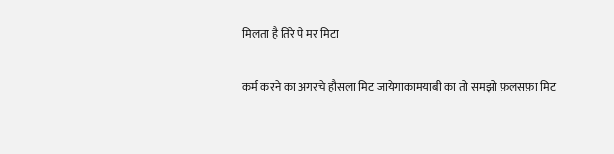मिलता है तिरे पे मर मिटा

कर्म करने का अगरचे हौसला मिट जायेगाकामयाबी का तो समझो फ़लसफ़ा मिट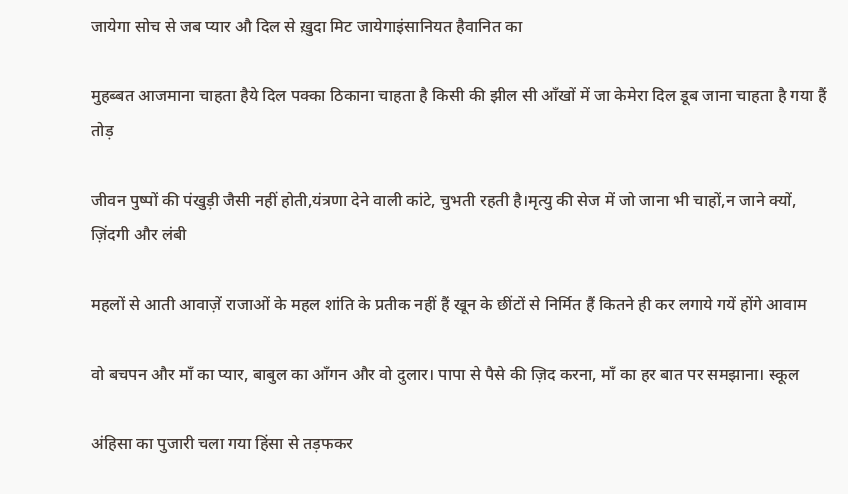जायेगा सोच से जब प्यार औ दिल से ख़ुदा मिट जायेगाइंसानियत हैवानित का

मुहब्बत आजमाना चाहता हैये दिल पक्का ठिकाना चाहता है किसी की झील सी आँखों में जा केमेरा दिल डूब जाना चाहता है गया हैं तोड़

जीवन पुष्पों की पंखुड़ी जैसी नहीं होती,यंत्रणा देने वाली कांटे, चुभती रहती है।मृत्यु की सेज में जो जाना भी चाहों,न जाने क्यों, ज़िंदगी और लंबी

महलों से आती आवाज़ें राजाओं के महल शांति के प्रतीक नहीं हैं खून के छींटों से निर्मित हैं कितने ही कर लगाये गयें होंगे आवाम

वो बचपन और माँ का प्यार, बाबुल का आँगन और वो दुलार। पापा से पैसे की ज़िद करना, माँ का हर बात पर समझाना। स्कूल

अंहिसा का पुजारी चला गया हिंसा से तड़फकर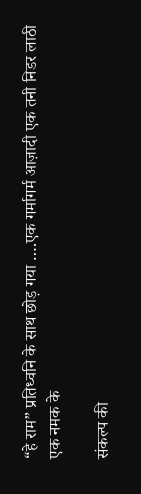“हे राम” प्रतिध्वनि के साथ छोड़ गया ….एक गर्मागर्म आज़ादी एक तनी निडर लाठी एक नमक के

संकल्प की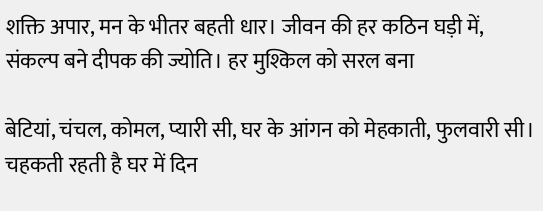शक्ति अपार, मन के भीतर बहती धार। जीवन की हर कठिन घड़ी में, संकल्प बने दीपक की ज्योति। हर मुश्किल को सरल बना

बेटियां, चंचल, कोमल, प्यारी सी, घर के आंगन को मेहकाती, फुलवारी सी। चहकती रहती है घर में दिन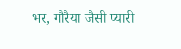भर, गौरैया जैसी प्यारी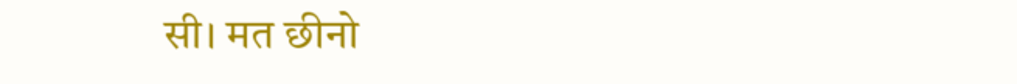सी। मत छीनो